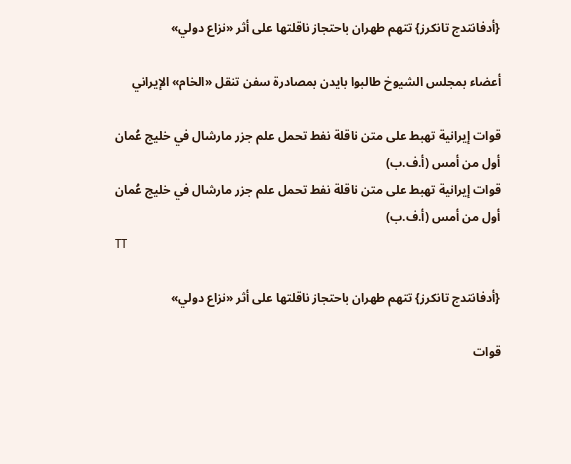{أدفانتدج تانكرز} تتهم طهران باحتجاز ناقلتها على أثر «نزاع دولي»

أعضاء بمجلس الشيوخ طالبوا بايدن بمصادرة سفن تنقل «الخام» الإيراني

قوات إيرانية تهبط على متن ناقلة نفط تحمل علم جزر مارشال في خليج عُمان أول من أمس (أ.ف.ب)
قوات إيرانية تهبط على متن ناقلة نفط تحمل علم جزر مارشال في خليج عُمان أول من أمس (أ.ف.ب)
TT

{أدفانتدج تانكرز} تتهم طهران باحتجاز ناقلتها على أثر «نزاع دولي»

قوات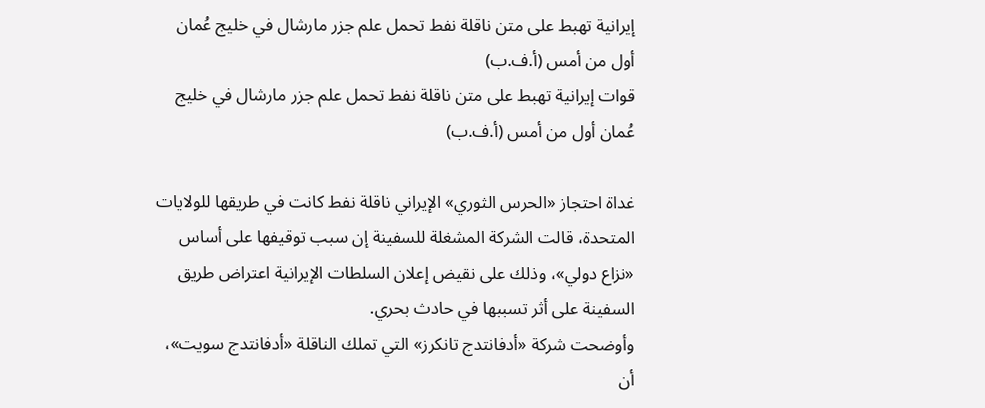إيرانية تهبط على متن ناقلة نفط تحمل علم جزر مارشال في خليج عُمان أول من أمس (أ.ف.ب)
قوات إيرانية تهبط على متن ناقلة نفط تحمل علم جزر مارشال في خليج عُمان أول من أمس (أ.ف.ب)

غداة احتجاز «الحرس الثوري» الإيراني ناقلة نفط كانت في طريقها للولايات المتحدة، قالت الشركة المشغلة للسفينة إن سبب توقيفها على أساس «نزاع دولي»، وذلك على نقيض إعلان السلطات الإيرانية اعتراض طريق السفينة على أثر تسببها في حادث بحري.
وأوضحت شركة «أدفانتدج تانكرز» التي تملك الناقلة «أدفانتدج سويت»، أن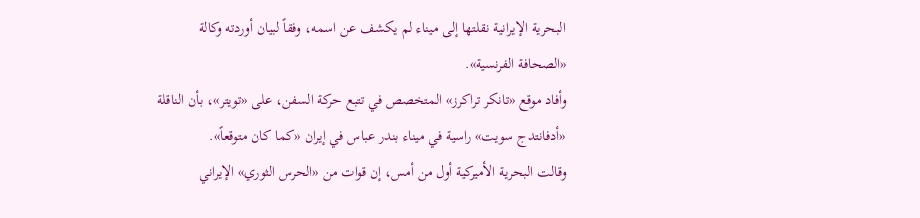البحرية الإيرانية نقلتها إلى ميناء لم يكشف عن اسمه، وفقاً لبيان أوردته وكالة «الصحافة الفرنسية».
وأفاد موقع «تانكر تراكرز» المتخصص في تتبع حركة السفن، على «تويتر»، بأن الناقلة «أدفانتدج سويت» راسية في ميناء بندر عباس في إيران «كما كان متوقعاً».
وقالت البحرية الأميركية أول من أمس، إن قوات من «الحرس الثوري» الإيراني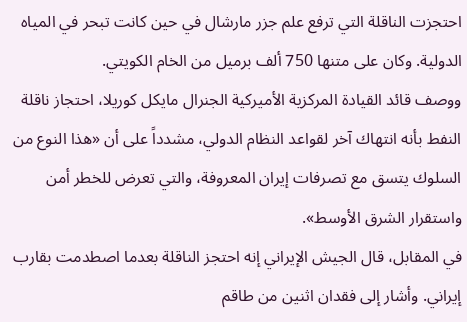احتجزت الناقلة التي ترفع علم جزر مارشال في حين كانت تبحر في المياه الدولية. وكان على متنها 750 ألف برميل من الخام الكويتي.
ووصف قائد القيادة المركزية الأميركية الجنرال مايكل كوريلا، احتجاز ناقلة النفط بأنه انتهاك آخر لقواعد النظام الدولي، مشدداً على أن «هذا النوع من السلوك يتسق مع تصرفات إيران المعروفة، والتي تعرض للخطر أمن واستقرار الشرق الأوسط».
في المقابل، قال الجيش الإيراني إنه احتجز الناقلة بعدما اصطدمت بقارب إيراني. وأشار إلى فقدان اثنين من طاقم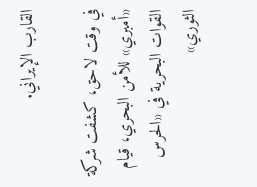القارب الإيراني.

في وقت لاحق، كشفت شركة «أمبري» للأمن البحري، قيام القوات البحرية في «الحرس الثوري»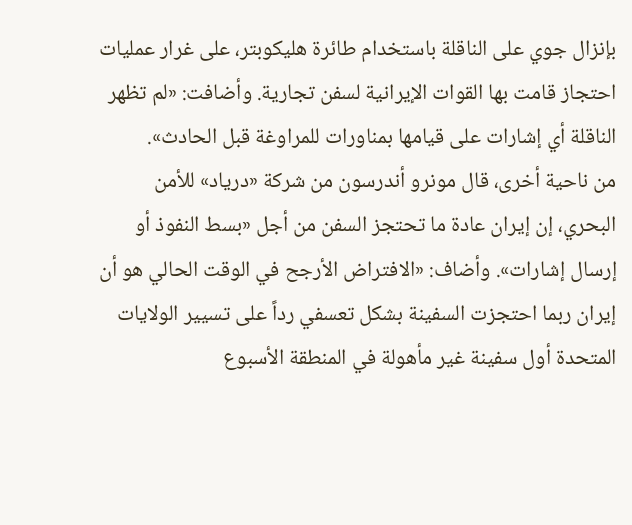بإنزال جوي على الناقلة باستخدام طائرة هليكوبتر، على غرار عمليات احتجاز قامت بها القوات الإيرانية لسفن تجارية. وأضافت: «لم تظهر الناقلة أي إشارات على قيامها بمناورات للمراوغة قبل الحادث».
من ناحية أخرى، قال مونرو أندرسون من شركة «درياد» للأمن البحري، إن إيران عادة ما تحتجز السفن من أجل «بسط النفوذ أو إرسال إشارات». وأضاف: «الافتراض الأرجح في الوقت الحالي هو أن إيران ربما احتجزت السفينة بشكل تعسفي رداً على تسيير الولايات المتحدة أول سفينة غير مأهولة في المنطقة الأسبوع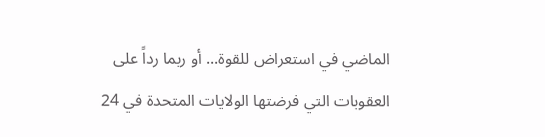الماضي في استعراض للقوة... أو ربما رداً على العقوبات التي فرضتها الولايات المتحدة في 24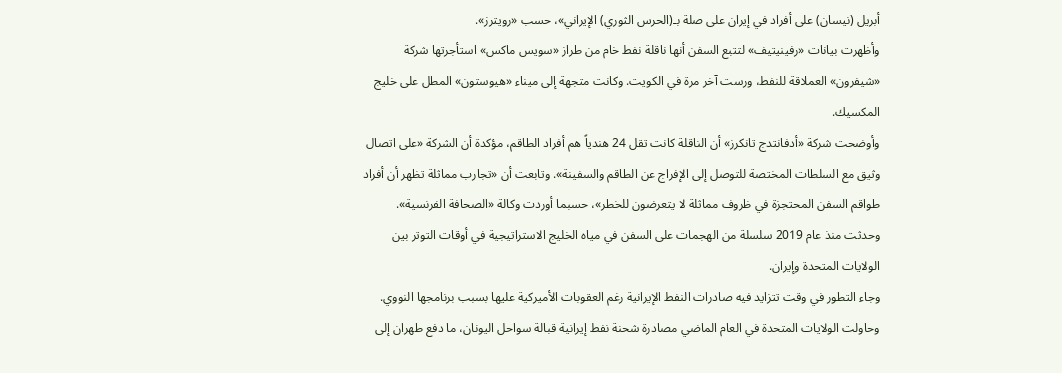أبريل (نيسان) على أفراد في إيران على صلة بـ(الحرس الثوري) الإيراني»، حسب «رويترز».
وأظهرت بيانات «رفينيتيف» لتتبع السفن أنها ناقلة نفط خام من طراز «سويس ماكس» استأجرتها شركة «شيفرون» العملاقة للنفط، ورست آخر مرة في الكويت. وكانت متجهة إلى ميناء «هيوستون» المطل على خليج المكسيك.
وأوضحت شركة «أدفانتدج تانكرز» أن الناقلة كانت تقل 24 هندياً هم أفراد الطاقم، مؤكدة أن الشركة «على اتصال وثيق مع السلطات المختصة للتوصل إلى الإفراج عن الطاقم والسفينة». وتابعت أن «تجارب مماثلة تظهر أن أفراد طواقم السفن المحتجزة في ظروف مماثلة لا يتعرضون للخطر»، حسبما أوردت وكالة «الصحافة الفرنسية».
وحدثت منذ عام 2019 سلسلة من الهجمات على السفن في مياه الخليج الاستراتيجية في أوقات التوتر بين الولايات المتحدة وإيران.
وجاء التطور في وقت تتزايد فيه صادرات النفط الإيرانية رغم العقوبات الأميركية عليها بسبب برنامجها النووي.
وحاولت الولايات المتحدة في العام الماضي مصادرة شحنة نفط إيرانية قبالة سواحل اليونان، ما دفع طهران إلى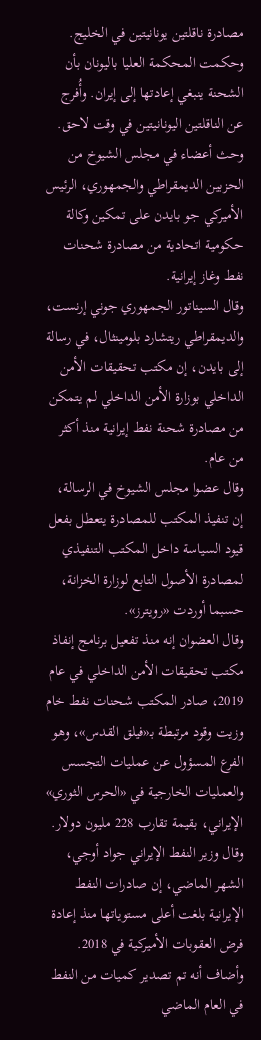مصادرة ناقلتين يونانيتين في الخليج. وحكمت المحكمة العليا باليونان بأن الشحنة ينبغي إعادتها إلى إيران. وأُفرج عن الناقلتين اليونانيتين في وقت لاحق.
وحث أعضاء في مجلس الشيوخ من الحزبين الديمقراطي والجمهوري، الرئيس الأميركي جو بايدن على تمكين وكالة حكومية اتحادية من مصادرة شحنات نفط وغاز إيرانية.
وقال السيناتور الجمهوري جوني إرنست، والديمقراطي ريتشارد بلومينثال، في رسالة إلى بايدن، إن مكتب تحقيقات الأمن الداخلي بوزارة الأمن الداخلي لم يتمكن من مصادرة شحنة نفط إيرانية منذ أكثر من عام.
وقال عضوا مجلس الشيوخ في الرسالة، إن تنفيذ المكتب للمصادرة يتعطل بفعل قيود السياسة داخل المكتب التنفيذي لمصادرة الأصول التابع لوزارة الخزانة، حسبما أوردت «رويترز».
وقال العضوان إنه منذ تفعيل برنامج إنفاذ مكتب تحقيقات الأمن الداخلي في عام 2019، صادر المكتب شحنات نفط خام وزيت وقود مرتبطة بـ«فيلق القدس»، وهو الفرع المسؤول عن عمليات التجسس والعمليات الخارجية في «الحرس الثوري» الإيراني، بقيمة تقارب 228 مليون دولار.
وقال وزير النفط الإيراني جواد أوجي، الشهر الماضي، إن صادرات النفط الإيرانية بلغت أعلى مستوياتها منذ إعادة فرض العقوبات الأميركية في 2018. وأضاف أنه تم تصدير كميات من النفط في العام الماضي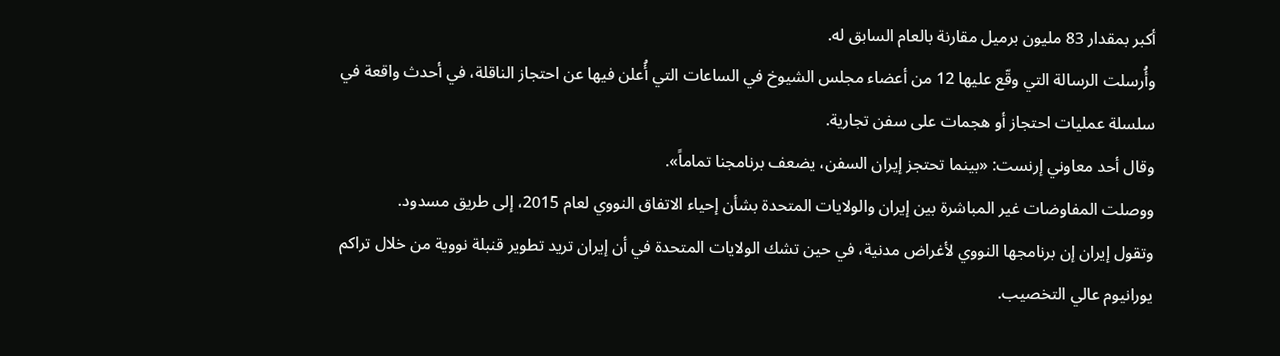أكبر بمقدار 83 مليون برميل مقارنة بالعام السابق له.
وأُرسلت الرسالة التي وقّع عليها 12 من أعضاء مجلس الشيوخ في الساعات التي أُعلن فيها عن احتجاز الناقلة، في أحدث واقعة في سلسلة عمليات احتجاز أو هجمات على سفن تجارية.
وقال أحد معاوني إرنست: «بينما تحتجز إيران السفن، يضعف برنامجنا تماماً».
ووصلت المفاوضات غير المباشرة بين إيران والولايات المتحدة بشأن إحياء الاتفاق النووي لعام 2015، إلى طريق مسدود.
وتقول إيران إن برنامجها النووي لأغراض مدنية، في حين تشك الولايات المتحدة في أن إيران تريد تطوير قنبلة نووية من خلال تراكم يورانيوم عالي التخصيب.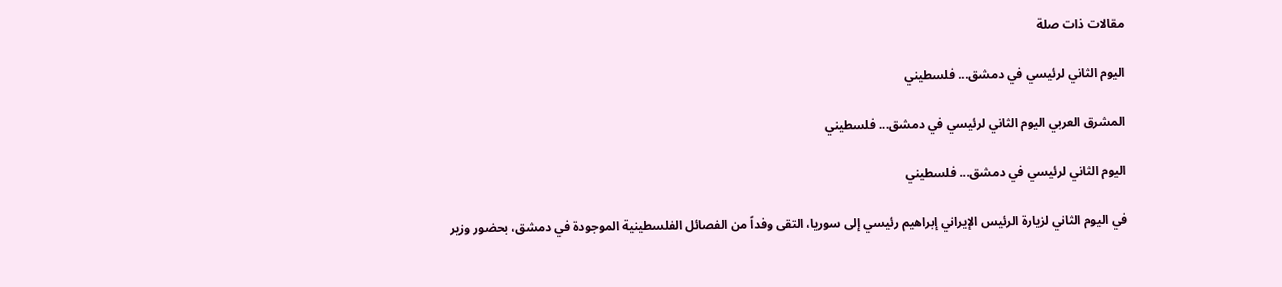مقالات ذات صلة

اليوم الثاني لرئيسي في دمشق... فلسطيني

المشرق العربي اليوم الثاني لرئيسي في دمشق... فلسطيني

اليوم الثاني لرئيسي في دمشق... فلسطيني

في اليوم الثاني لزيارة الرئيس الإيراني إبراهيم رئيسي إلى سوريا، التقى وفداً من الفصائل الفلسطينية الموجودة في دمشق، بحضور وزير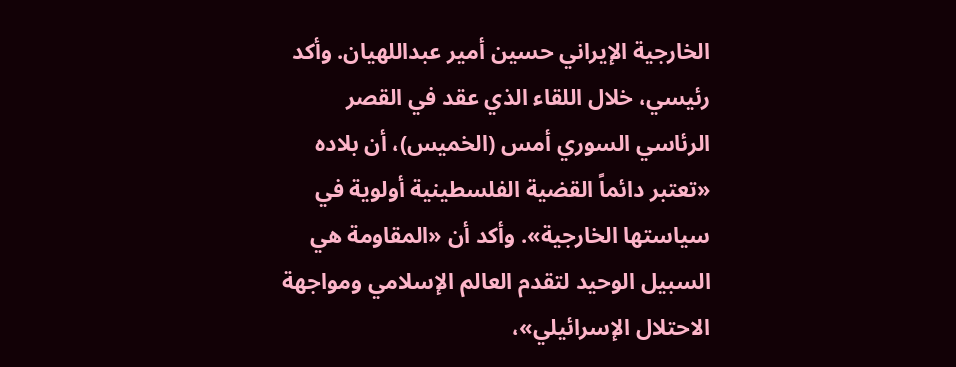الخارجية الإيراني حسين أمير عبداللهيان. وأكد رئيسي، خلال اللقاء الذي عقد في القصر الرئاسي السوري أمس (الخميس)، أن بلاده «تعتبر دائماً القضية الفلسطينية أولوية في سياستها الخارجية». وأكد أن «المقاومة هي السبيل الوحيد لتقدم العالم الإسلامي ومواجهة الاحتلال الإسرائيلي»،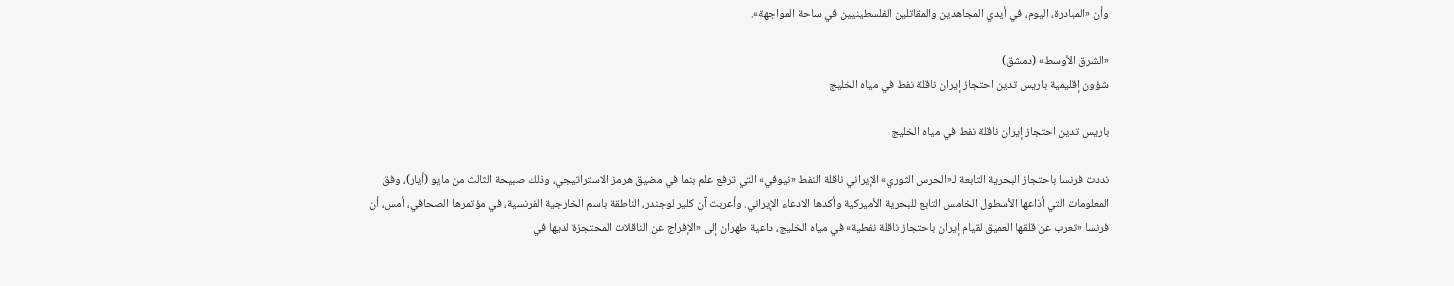وأن «المبادرة، اليوم، في أيدي المجاهدين والمقاتلين الفلسطينيين في ساحة المواجهة».

«الشرق الأوسط» (دمشق)
شؤون إقليمية باريس تدين احتجاز إيران ناقلة نفط في مياه الخليج

باريس تدين احتجاز إيران ناقلة نفط في مياه الخليج

نددت فرنسا باحتجاز البحرية التابعة لـ«الحرس الثوري» الإيراني ناقلة النفط «نيوفي» التي ترفع علم بنما في مضيق هرمز الاستراتيجي، وذلك صبيحة الثالث من مايو (أيار)، وفق المعلومات التي أذاعها الأسطول الخامس التابع للبحرية الأميركية وأكدها الادعاء الإيراني. وأعربت آن كلير لوجندر، الناطقة باسم الخارجية الفرنسية، في مؤتمرها الصحافي، أمس، أن فرنسا «تعرب عن قلقها العميق لقيام إيران باحتجاز ناقلة نفطية» في مياه الخليج، داعية طهران إلى «الإفراج عن الناقلات المحتجزة لديها في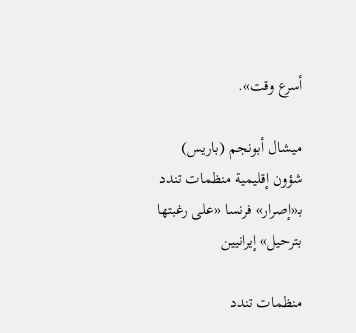أسرع وقت».

ميشال أبونجم (باريس)
شؤون إقليمية منظمات تندد بـ«إصرار» فرنسا «على رغبتها بترحيل» إيرانيين

منظمات تندد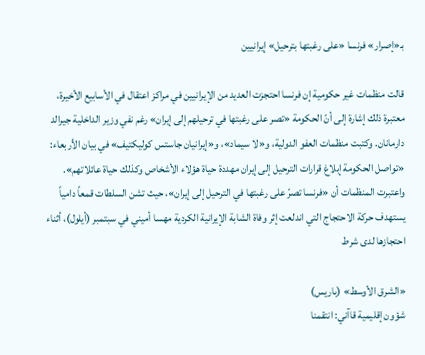بـ«إصرار» فرنسا «على رغبتها بترحيل» إيرانيين

قالت منظمات غير حكومية إن فرنسا احتجزت العديد من الإيرانيين في مراكز اعتقال في الأسابيع الأخيرة، معتبرة ذلك إشارة إلى أنّ الحكومة «تصر على رغبتها في ترحيلهم إلى إيران» رغم نفي وزير الداخلية جيرالد دارمانان. وكتبت منظمات العفو الدولية، و«لا سيماد»، و«إيرانيان جاستس كوليكتيف» في بيان الأربعاء: «تواصل الحكومة إبلاغ قرارات الترحيل إلى إيران مهددة حياة هؤلاء الأشخاص وكذلك حياة عائلاتهم». واعتبرت المنظمات أن «فرنسا تصرّ على رغبتها في الترحيل إلى إيران»، حيث تشن السلطات قمعاً دامياً يستهدف حركة الاحتجاج التي اندلعت إثر وفاة الشابة الإيرانية الكردية مهسا أميني في سبتمبر (أيلول)، أثناء احتجازها لدى شرط

«الشرق الأوسط» (باريس)
شؤون إقليمية قاآني: انتقمنا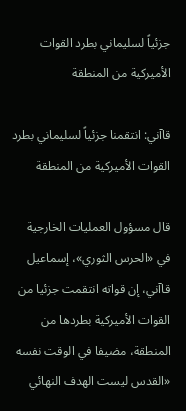جزئياً لسليماني بطرد القوات الأميركية من المنطقة

قاآني: انتقمنا جزئياً لسليماني بطرد القوات الأميركية من المنطقة

قال مسؤول العمليات الخارجية في «الحرس الثوري»، إسماعيل قاآني، إن قواته انتقمت جزئيا من القوات الأميركية بطردها من المنطقة، مضيفا في الوقت نفسه «القدس ليست الهدف النهائي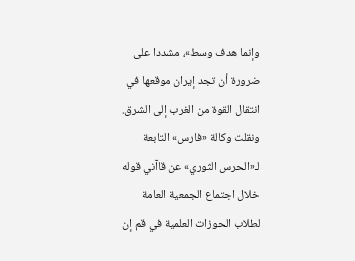وإنما هدف وسط»، مشددا على ضرورة أن تجد إيران موقعها في انتقال القوة من الغرب إلى الشرق. ونقلت وكالة «فارس» التابعة لـ«الحرس الثوري» عن قاآني قوله خلال اجتماع الجمعية العامة لطلاب الحوزات العلمية في قم إن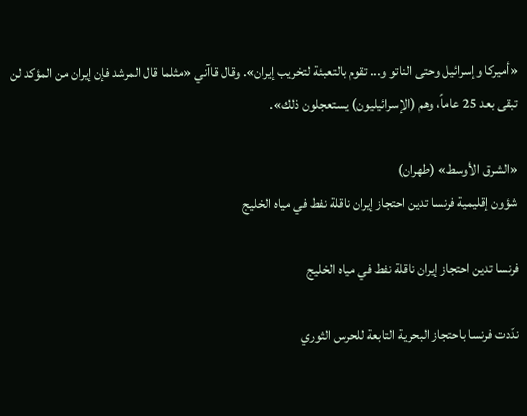«أميركا وإسرائيل وحتى الناتو و... تقوم بالتعبئة لتخريب إيران». وقال قاآني «مثلما قال المرشد فإن إيران من المؤكد لن تبقى بعد 25 عاماً، وهم (الإسرائيليون) يستعجلون ذلك».

«الشرق الأوسط» (طهران)
شؤون إقليمية فرنسا تدين احتجاز إيران ناقلة نفط في مياه الخليج

فرنسا تدين احتجاز إيران ناقلة نفط في مياه الخليج

ندّدت فرنسا باحتجاز البحرية التابعة للحرس الثوري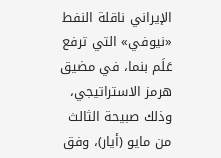الإيراني ناقلة النفط «نيوفي» التي ترفع عَلَم بنما، في مضيق هرمز الاستراتيجي، وذلك صبيحة الثالث من مايو (أيار)، وفق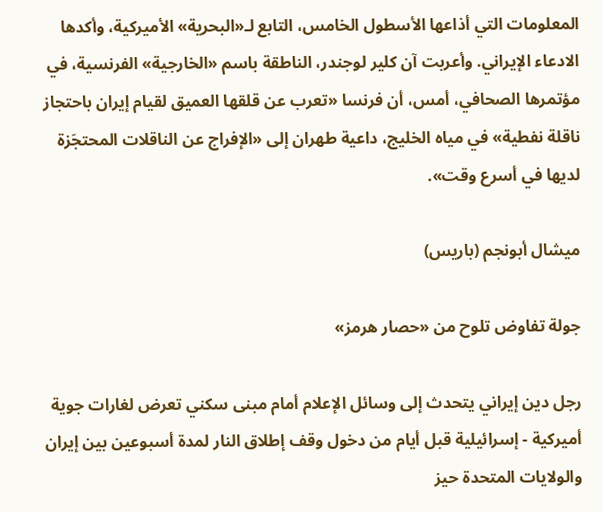المعلومات التي أذاعها الأسطول الخامس، التابع لـ«البحرية» الأميركية، وأكدها الادعاء الإيراني. وأعربت آن كلير لوجندر، الناطقة باسم «الخارجية» الفرنسية، في مؤتمرها الصحافي، أمس، أن فرنسا «تعرب عن قلقها العميق لقيام إيران باحتجاز ناقلة نفطية» في مياه الخليج، داعية طهران إلى «الإفراج عن الناقلات المحتجَزة لديها في أسرع وقت».

ميشال أبونجم (باريس)

جولة تفاوض تلوح من «حصار هرمز»

رجل دين إيراني يتحدث إلى وسائل الإعلام أمام مبنى سكني تعرض لغارات جوية أميركية - إسرائيلية قبل أيام من دخول وقف إطلاق النار لمدة أسبوعين بين إيران والولايات المتحدة حيز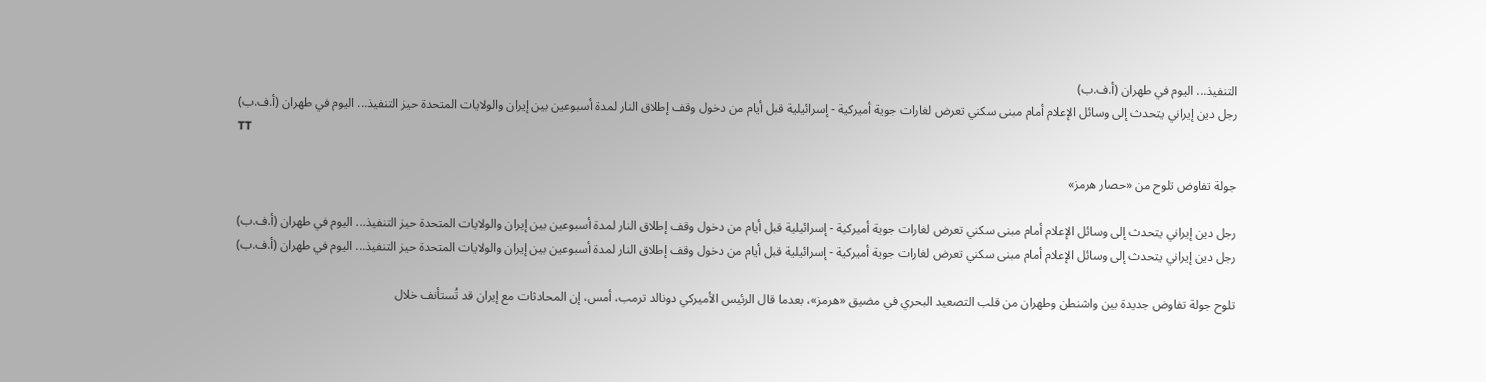التنفيذ... اليوم في طهران (أ.ف.ب)
رجل دين إيراني يتحدث إلى وسائل الإعلام أمام مبنى سكني تعرض لغارات جوية أميركية - إسرائيلية قبل أيام من دخول وقف إطلاق النار لمدة أسبوعين بين إيران والولايات المتحدة حيز التنفيذ... اليوم في طهران (أ.ف.ب)
TT

جولة تفاوض تلوح من «حصار هرمز»

رجل دين إيراني يتحدث إلى وسائل الإعلام أمام مبنى سكني تعرض لغارات جوية أميركية - إسرائيلية قبل أيام من دخول وقف إطلاق النار لمدة أسبوعين بين إيران والولايات المتحدة حيز التنفيذ... اليوم في طهران (أ.ف.ب)
رجل دين إيراني يتحدث إلى وسائل الإعلام أمام مبنى سكني تعرض لغارات جوية أميركية - إسرائيلية قبل أيام من دخول وقف إطلاق النار لمدة أسبوعين بين إيران والولايات المتحدة حيز التنفيذ... اليوم في طهران (أ.ف.ب)

تلوح جولة تفاوض جديدة بين واشنطن وطهران من قلب التصعيد البحري في مضيق «هرمز»، بعدما قال الرئيس الأميركي دونالد ترمب، أمس، إن المحادثات مع إيران قد تُستأنف خلال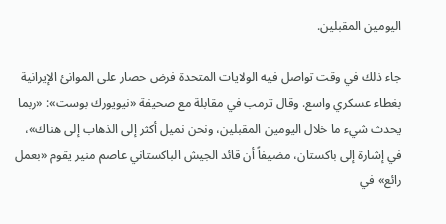اليومين المقبلين.

جاء ذلك في وقت تواصل فيه الولايات المتحدة فرض حصار على الموانئ الإيرانية بغطاء عسكري واسع. وقال ترمب في مقابلة مع صحيفة «نيويورك بوست»: «ربما يحدث شيء ما خلال اليومين المقبلين، ونحن نميل أكثر إلى الذهاب إلى هناك»، في إشارة إلى باكستان، مضيفاً أن قائد الجيش الباكستاني عاصم منير يقوم «بعمل رائع» في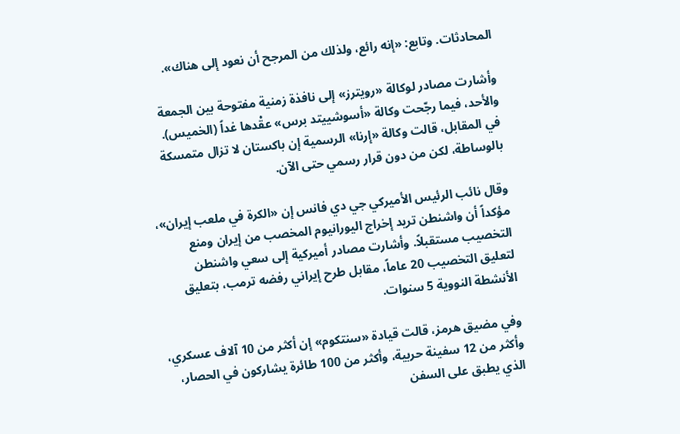المحادثات. وتابع: «إنه رائع، ولذلك من المرجح أن نعود إلى هناك».

وأشارت مصادر لوكالة «رويترز» إلى نافذة زمنية مفتوحة بين الجمعة والأحد، فيما رجّحت وكالة «أسوشييتد برس» عقْدها غداً (الخميس). في المقابل، قالت وكالة «إرنا» الرسمية إن باكستان لا تزال متمسكة بالوساطة، لكن من دون قرار رسمي حتى الآن.

وقال نائب الرئيس الأميركي جي دي فانس إن «الكرة في ملعب إيران»، مؤكداً أن واشنطن تريد إخراج اليورانيوم المخصب من إيران ومنع التخصيب مستقبلاً. وأشارت مصادر أميركية إلى سعي واشنطن لتعليق التخصيب 20 عاماً، مقابل طرح إيراني رفضه ترمب، بتعليق الأنشطة النووية 5 سنوات.

وفي مضيق هرمز، قالت قيادة «سنتكوم» إن أكثر من 10 آلاف عسكري، وأكثر من 12 سفينة حربية، وأكثر من 100 طائرة يشاركون في الحصار، الذي يطبق على السفن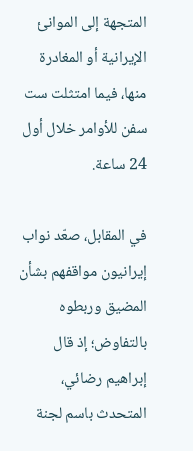المتجهة إلى الموانئ الإيرانية أو المغادرة منها، فيما امتثلت ست سفن للأوامر خلال أول 24 ساعة.

في المقابل، صعّد نواب إيرانيون مواقفهم بشأن المضيق وربطوه بالتفاوض؛ إذ قال إبراهيم رضائي، المتحدث باسم لجنة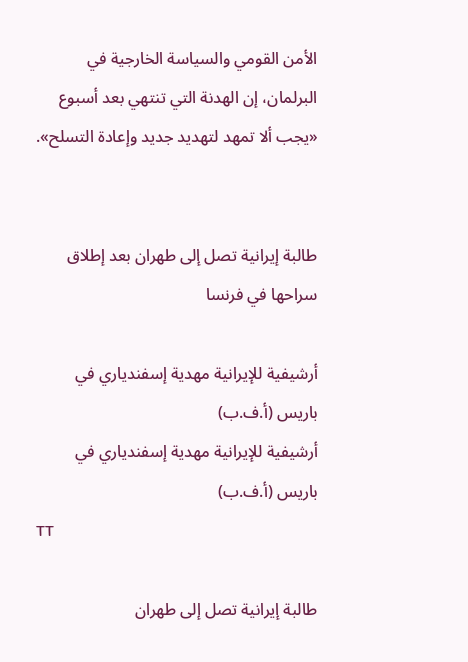الأمن القومي والسياسة الخارجية في البرلمان، إن الهدنة التي تنتهي بعد أسبوع «يجب ألا تمهد لتهديد جديد وإعادة التسلح».


طالبة إيرانية تصل إلى طهران بعد إطلاق سراحها في فرنسا

أرشيفية للإيرانية مهدية إسفندياري في باريس (أ.ف.ب)
أرشيفية للإيرانية مهدية إسفندياري في باريس (أ.ف.ب)
TT

طالبة إيرانية تصل إلى طهران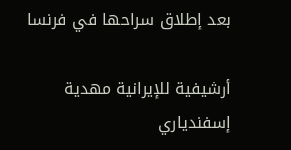بعد إطلاق سراحها في فرنسا

أرشيفية للإيرانية مهدية إسفندياري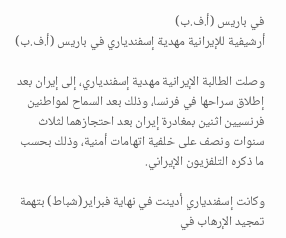في باريس (أ.ف.ب)
أرشيفية للإيرانية مهدية إسفندياري في باريس (أ.ف.ب)

وصلت الطالبة الإيرانية مهدية إسفندياري، ‌إلى ‌إيران بعد إطلاق ‌سراحها في فرنسا، وذلك بعد السماح لمواطنين فرنسيين اثنين بمغادرة إيران بعد احتجازهما ‌لثلاث سنوات ‌ونصف على ‌خلفية ‌اتهامات أمنية، وذلك بحسب ما ذكره التلفزيون الإيراني.

وكانت إسفندياري أدينت في نهاية فبراير(شباط) بتهمة تمجيد الإرهاب في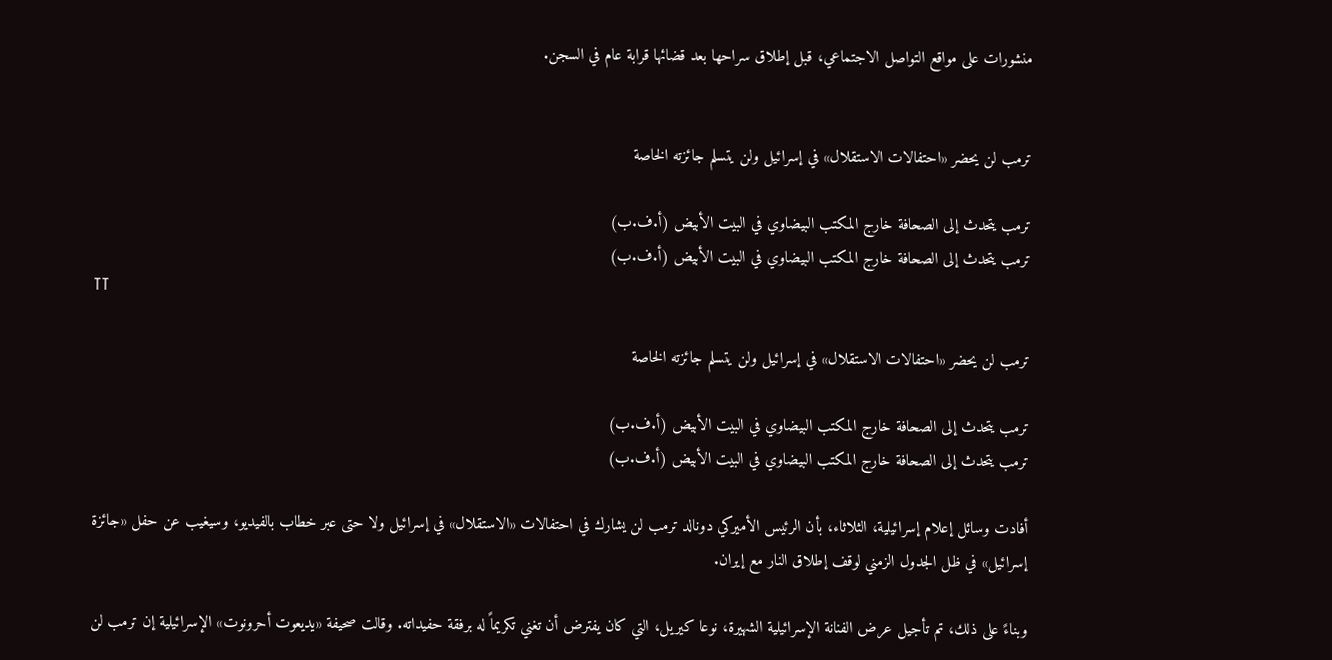منشورات على مواقع التواصل الاجتماعي، قبل إطلاق سراحها بعد قضائها قرابة عام في السجن.


ترمب لن يحضر «احتفالات الاستقلال» في إسرائيل ولن يتسلم جائزته الخاصة

ترمب يتحدث إلى الصحافة خارج المكتب البيضاوي في البيت الأبيض (أ.ف.ب)
ترمب يتحدث إلى الصحافة خارج المكتب البيضاوي في البيت الأبيض (أ.ف.ب)
TT

ترمب لن يحضر «احتفالات الاستقلال» في إسرائيل ولن يتسلم جائزته الخاصة

ترمب يتحدث إلى الصحافة خارج المكتب البيضاوي في البيت الأبيض (أ.ف.ب)
ترمب يتحدث إلى الصحافة خارج المكتب البيضاوي في البيت الأبيض (أ.ف.ب)

أفادت وسائل إعلام إسرائيلية، الثلاثاء، بأن الرئيس الأميركي دونالد ترمب لن يشارك في احتفالات «الاستقلال» في إسرائيل ولا حتى عبر خطاب بالفيديو، وسيغيب عن حفل «جائزة إسرائيل» في ظل الجدول الزمني لوقف إطلاق النار مع إيران.

وبناءً على ذلك، تم تأجيل عرض الفنانة الإسرائيلية الشهيرة، نوعا كيريل، التي كان يفترض أن تغني تكريماً له برفقة حفيداته. وقالت صحيفة «يديعوت أحرونوت» الإسرائيلية إن ترمب لن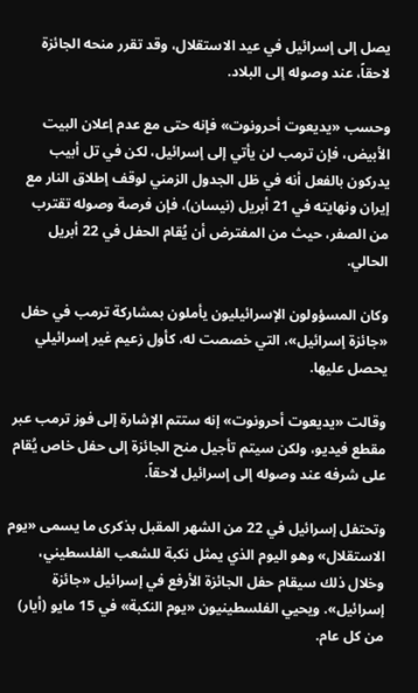يصل إلى إسرائيل في عيد الاستقلال، وقد تقرر منحه الجائزة لاحقاً، عند وصوله إلى البلاد.

وحسب «يديعوت أحرونوت» فإنه حتى مع عدم إعلان البيت الأبيض، فإن ترمب لن يأتي إلى إسرائيل، لكن في تل أبيب يدركون بالفعل أنه في ظل الجدول الزمني لوقف إطلاق النار مع إيران ونهايته في 21 أبريل (نيسان)، فإن فرصة وصوله تقترب من الصفر، حيث من المفترض أن يُقام الحفل في 22 أبريل الحالي.

وكان المسؤولون الإسرائيليون يأملون بمشاركة ترمب في حفل «جائزة إسرائيل»، التي خصصت له، كأول زعيم غير إسرائيلي يحصل عليها.

وقالت «يديعوت أحرونوت» إنه ستتم الإشارة إلى فوز ترمب عبر مقطع فيديو، ولكن سيتم تأجيل منح الجائزة إلى حفل خاص يُقام على شرفه عند وصوله إلى إسرائيل لاحقاً.

وتحتفل إسرائيل في 22 من الشهر المقبل بذكرى ما يسمى «يوم الاستقلال» وهو اليوم الذي يمثل نكبة للشعب الفلسطيني، وخلال ذلك سيقام حفل الجائزة الأرفع في إسرائيل «جائزة إسرائيل». ويحيي الفلسطينيون «يوم النكبة» في 15 مايو (أيار) من كل عام.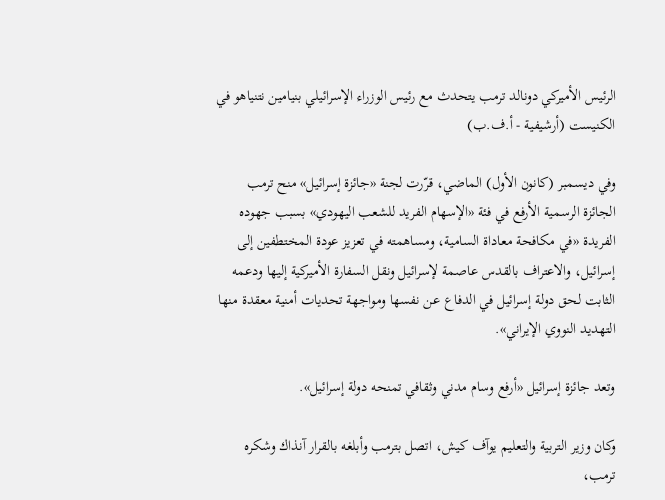الرئيس الأميركي دونالد ترمب يتحدث مع رئيس الوزراء الإسرائيلي بنيامين نتنياهو في الكنيست (أرشيفية - أ.ف.ب)

وفي ديسمبر (كانون الأول) الماضي، قرّرت لجنة «جائزة إسرائيل» منح ترمب الجائزة الرسمية الأرفع في فئة «الإسهام الفريد للشعب اليهودي» بسبب جهوده الفريدة «في مكافحة معاداة السامية، ومساهمته في تعزيز عودة المختطفين إلى إسرائيل، والاعتراف بالقدس عاصمة لإسرائيل ونقل السفارة الأميركية إليها ودعمه الثابت لحق دولة إسرائيل في الدفاع عن نفسها ومواجهة تحديات أمنية معقدة منها التهديد النووي الإيراني».

وتعد جائزة إسرائيل «أرفع وسام مدني وثقافي تمنحه دولة إسرائيل».

وكان وزير التربية والتعليم يوآف كيش، اتصل بترمب وأبلغه بالقرار آنذاك وشكره ترمب،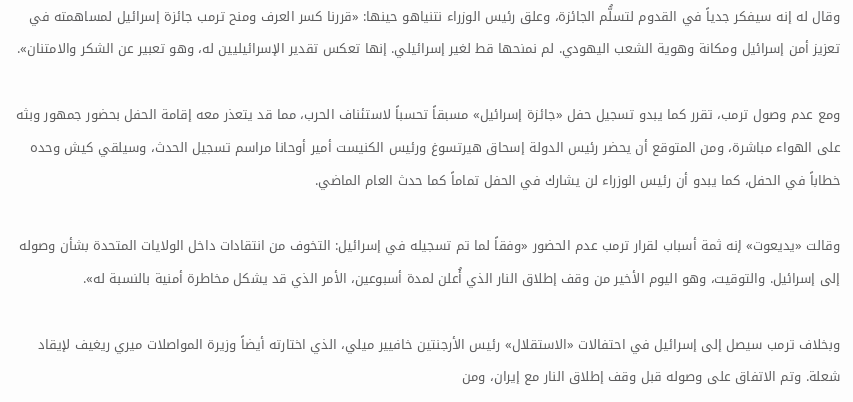وقال له إنه سيفكر جدياً في القدوم لتسلُّم الجائزة، وعلق رئيس الوزراء نتنياهو حينها: «قررنا كسر العرف ومنح ترمب جائزة إسرائيل لمساهمته في تعزيز أمن إسرائيل ومكانة وهوية الشعب اليهودي. لم نمنحها قط لغير إسرائيلي. إنها تعكس تقدير الإسرائيليين له، وهو تعبير عن الشكر والامتنان».

ومع عدم وصول ترمب، تقرر كما يبدو تسجيل حفل «جائزة إسرائيل» مسبقاً تحسباً لاستئناف الحرب، مما قد يتعذر معه إقامة الحفل بحضور جمهور وبثه على الهواء مباشرة، ومن المتوقع أن يحضر رئيس الدولة إسحاق هيرتسوغ ورئيس الكنيست أمير أوحانا مراسم تسجيل الحدث، وسيلقي كيش وحده خطاباً في الحفل، كما يبدو أن رئيس الوزراء لن يشارك في الحفل تماماً كما حدث العام الماضي.

وقالت «يديعوت» إنه ثمة أسباب لقرار ترمب عدم الحضور «وفقاً لما تم تسجيله في إسرائيل: التخوف من انتقادات داخل الولايات المتحدة بشأن وصوله إلى إسرائيل. والتوقيت، وهو اليوم الأخير من وقف إطلاق النار الذي أُعلن لمدة أسبوعين، الأمر الذي قد يشكل مخاطرة أمنية بالنسبة له».

وبخلاف ترمب سيصل إلى إسرائيل في احتفالات «الاستقلال» رئيس الأرجنتين خافيير ميلي، الذي اختارته أيضاً وزيرة المواصلات ميري ريغيف لإيقاد شعلة. وتم الاتفاق على وصوله قبل وقف إطلاق النار مع إيران، ومن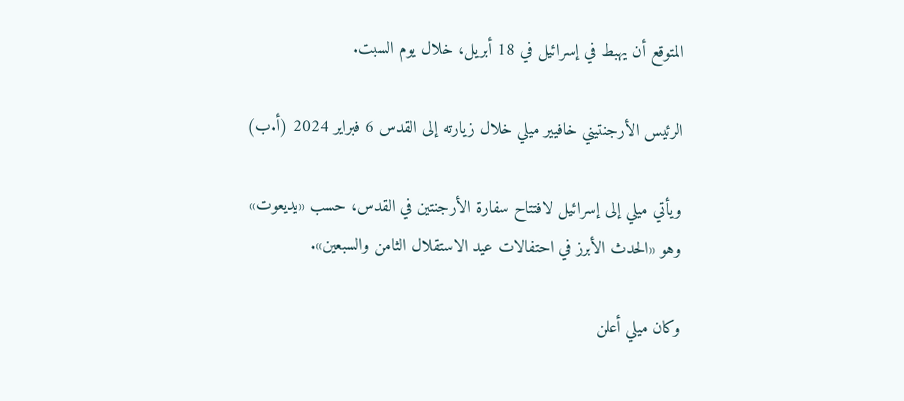المتوقع أن يهبط في إسرائيل في 18 أبريل، خلال يوم السبت.

الرئيس الأرجنتيني خافيير ميلي خلال زيارته إلى القدس 6 فبراير 2024 (أ.ب)

ويأتي ميلي إلى إسرائيل لافتتاح سفارة الأرجنتين في القدس، حسب «يديعوت» وهو «الحدث الأبرز في احتفالات عيد الاستقلال الثامن والسبعين».

وكان ميلي أعلن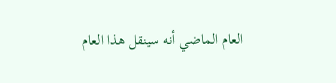العام الماضي أنه سينقل هذا العام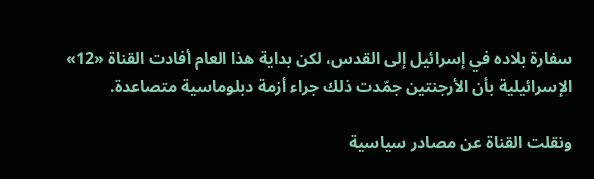سفارة بلاده في إسرائيل إلى القدس، لكن بداية هذا العام أفادت القناة «12» الإسرائيلية بأن الأرجنتين جمّدت ذلك جراء أزمة دبلوماسية متصاعدة.

ونقلت القناة عن مصادر سياسية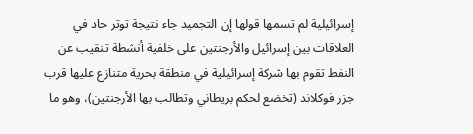إسرائيلية لم تسمها قولها إن التجميد جاء نتيجة توتر حاد في العلاقات بين إسرائيل والأرجنتين على خلفية أنشطة تنقيب عن النفط تقوم بها شركة إسرائيلية في منطقة بحرية متنازع عليها قرب جزر فوكلاند (تخضع لحكم بريطاني وتطالب بها الأرجنتين)، وهو ما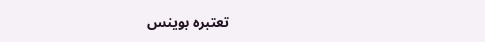تعتبره بوينس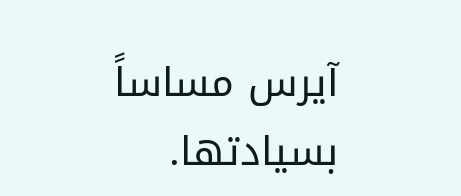آيرس مساساً بسيادتها.